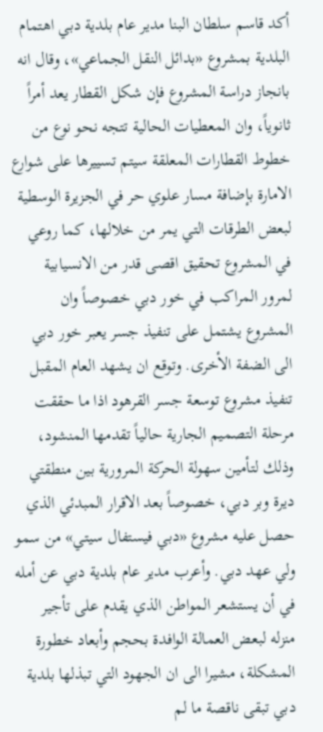أكد قاسم سلطان البنا مدير عام بلدية دبي اهتمام البلدية بمشروع «بدائل النقل الجماعي»، وقال انه بانجاز دراسة المشروع فإن شكل القطار يعد أمراً ثانوياً، وان المعطيات الحالية تتجه نحو نوع من خطوط القطارات المعلقة سيتم تسييرها على شوارع الامارة بإضافة مسار علوي حر في الجزيرة الوسطية لبعض الطرقات التي يمر من خلالها، كما روعي في المشروع تحقيق اقصى قدر من الانسيابية لمرور المراكب في خور دبي خصوصاً وان المشروع يشتمل على تنفيذ جسر يعبر خور دبي الى الضفة الأخرى. وتوقع ان يشهد العام المقبل تنفيذ مشروع توسعة جسر القرهود اذا ما حققت مرحلة التصميم الجارية حالياً تقدمها المنشود، وذلك لتأمين سهولة الحركة المرورية بين منطقتي ديرة وبر دبي، خصوصاً بعد الاقرار المبدئي الذي حصل عليه مشروع «دبي فيستفال سيتي» من سمو ولي عهد دبي. وأعرب مدير عام بلدية دبي عن أمله في أن يستشعر المواطن الذي يقدم على تأجير منزله لبعض العمالة الوافدة بحجم وأبعاد خطورة المشكلة، مشيرا الى ان الجهود التي تبذلها بلدية دبي تبقى ناقصة ما لم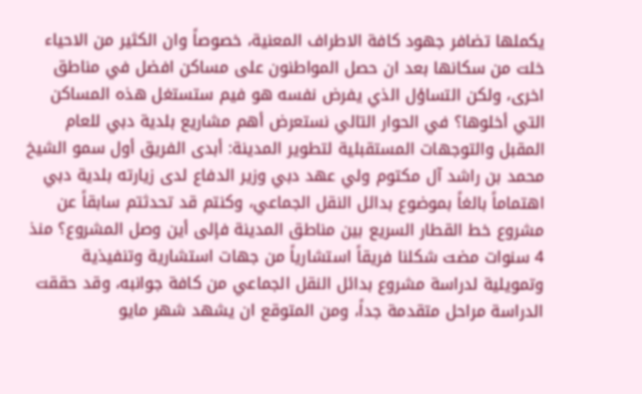يكملها تضافر جهود كافة الاطراف المعنية، خصوصاً وان الكثير من الاحياء خلت من سكانها بعد ان حصل المواطنون على مساكن افضل في مناطق اخرى، ولكن التساؤل الذي يفرض نفسه هو فيم ستستغل هذه المساكن التي أخلوها؟ في الحوار التالي نستعرض أهم مشاريع بلدية دبي للعام المقبل والتوجهات المستقبلية لتطوير المدينة: أبدى الفريق أول سمو الشيخ محمد بن راشد آل مكتوم ولي عهد دبي وزير الدفاع لدى زيارته بلدية دبي اهتماماً بالغاً بموضوع بدائل النقل الجماعي، وكنتم قد تحدثتم سابقاً عن مشروع خط القطار السريع بين مناطق المدينة فإلى أين وصل المشروع؟ منذ 4 سنوات مضت شكلنا فريقاً استشارياً من جهات استشارية وتنفيذية وتمويلية لدراسة مشروع بدائل النقل الجماعي من كافة جوانبه، وقد حققت الدراسة مراحل متقدمة جداً، ومن المتوقع ان يشهد شهر مايو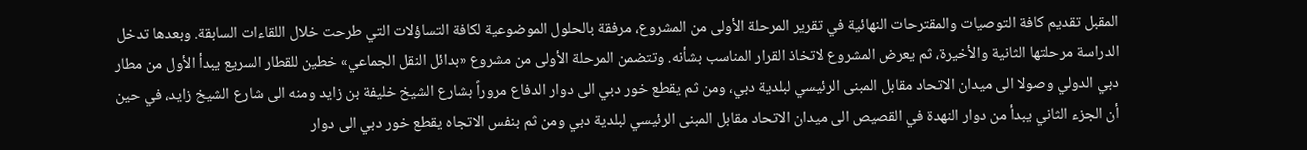المقبل تقديم كافة التوصيات والمقترحات النهائية في تقرير المرحلة الأولى من المشروع، مرفقة بالحلول الموضوعية لكافة التساؤلات التي طرحت خلال اللقاءات السابقة. وبعدها تدخل الدراسة مرحلتها الثانية والأخيرة، ثم يعرض المشروع لاتخاذ القرار المناسب بشأنه. وتتضمن المرحلة الأولى من مشروع «بدائل النقل الجماعي» خطين للقطار السريع يبدأ الأول من مطار دبي الدولي وصولا الى ميدان الاتحاد مقابل المبنى الرئيسي لبلدية دبي، ومن ثم يقطع خور دبي الى دوار الدفاع مروراً بشارع الشيخ خليفة بن زايد ومنه الى شارع الشيخ زايد، في حين أن الجزء الثاني يبدأ من دوار النهدة في القصيص الى ميدان الاتحاد مقابل المبنى الرئيسي لبلدية دبي ومن ثم بنفس الاتجاه يقطع خور دبي الى دوار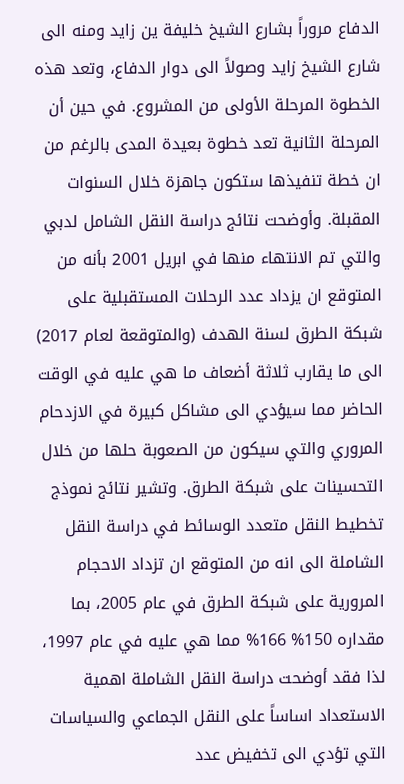الدفاع مروراً بشارع الشيخ خليفة ين زايد ومنه الى شارع الشيخ زايد وصولاً الى دوار الدفاع، وتعد هذه الخطوة المرحلة الأولى من المشروع. في حين أن المرحلة الثانية تعد خطوة بعيدة المدى بالرغم من ان خطة تنفيذها ستكون جاهزة خلال السنوات المقبلة. وأوضحت نتائج دراسة النقل الشامل لدبي والتي تم الانتهاء منها في ابريل 2001 بأنه من المتوقع ان يزداد عدد الرحلات المستقبلية على شبكة الطرق لسنة الهدف (والمتوقعة لعام 2017) الى ما يقارب ثلاثة أضعاف ما هي عليه في الوقت الحاضر مما سيؤدي الى مشاكل كبيرة في الازدحام المروري والتي سيكون من الصعوبة حلها من خلال التحسينات على شبكة الطرق. وتشير نتائج نموذج تخطيط النقل متعدد الوسائط في دراسة النقل الشاملة الى انه من المتوقع ان تزداد الاحجام المرورية على شبكة الطرق في عام 2005، بما مقداره 150% 166% مما هي عليه في عام 1997، لذا فقد أوضحت دراسة النقل الشاملة اهمية الاستعداد اساساً على النقل الجماعي والسياسات التي تؤدي الى تخفيض عدد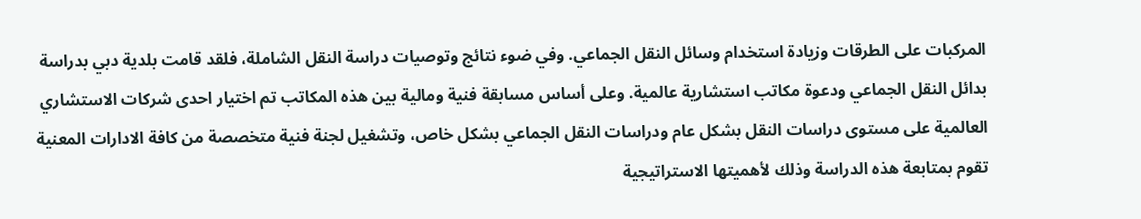المركبات على الطرقات وزيادة استخدام وسائل النقل الجماعي. وفي ضوء نتائج وتوصيات دراسة النقل الشاملة، فلقد قامت بلدية دبي بدراسة بدائل النقل الجماعي ودعوة مكاتب استشارية عالمية. وعلى أساس مسابقة فنية ومالية بين هذه المكاتب تم اختيار احدى شركات الاستشاري العالمية على مستوى دراسات النقل بشكل عام ودراسات النقل الجماعي بشكل خاص، وتشغيل لجنة فنية متخصصة من كافة الادارات المعنية تقوم بمتابعة هذه الدراسة وذلك لأهميتها الاستراتيجية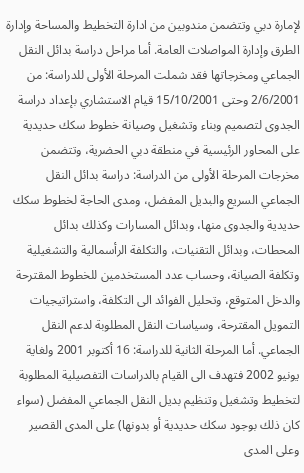لإمارة دبي وتتضمن مندوبين من ادارة التخطيط والمساحة وإدارة الطرق وإدارة المواصلات العامة. أما مراحل دراسة بدائل النقل الجماعي ومخرجاتها فقد شملت المرحلة الأولى للدراسة: من 2/6/2001 وحتى 15/10/2001 قيام الاستشاري بإعداد دراسة الجدوى لتصميم وبناء وتشغيل وصيانة خطوط سكك حديدية على المحاور الرئيسية في منطقة دبي الحضرية، وتتضمن مخرجات المرحلة الأولى من الدراسة: دراسة بدائل النقل الجماعي السريع والبديل المفضل، ومدى الحاجة لخطوط سكك حديدية والجدوى منها، وبدائل المسارات وكذلك بدائل المحطات، وبدائل التقنيات، والتكلفة الرأسمالية والتشغيلية وتكلفة الصيانة، وحساب عدد المستخدمين للخطوط المقترحة والدخل المتوقع، وتحليل الفوائد الى التكلفة، واستراتيجيات التمويل المقترحة، وسياسات النقل المطلوبة لدعم النقل الجماعي. أما المرحلة الثانية للدراسة: 16 أكتوبر 2001 ولغاية يونيو 2002 فتهدف الى القيام بالدراسات التفصيلية المطلوبة لتخطيط وتشغيل وتنظيم بديل النقل الجماعي المفضل (سواء كان ذلك بوجود سكك حديدية أو بدونها) على المدى القصير وعلى المدى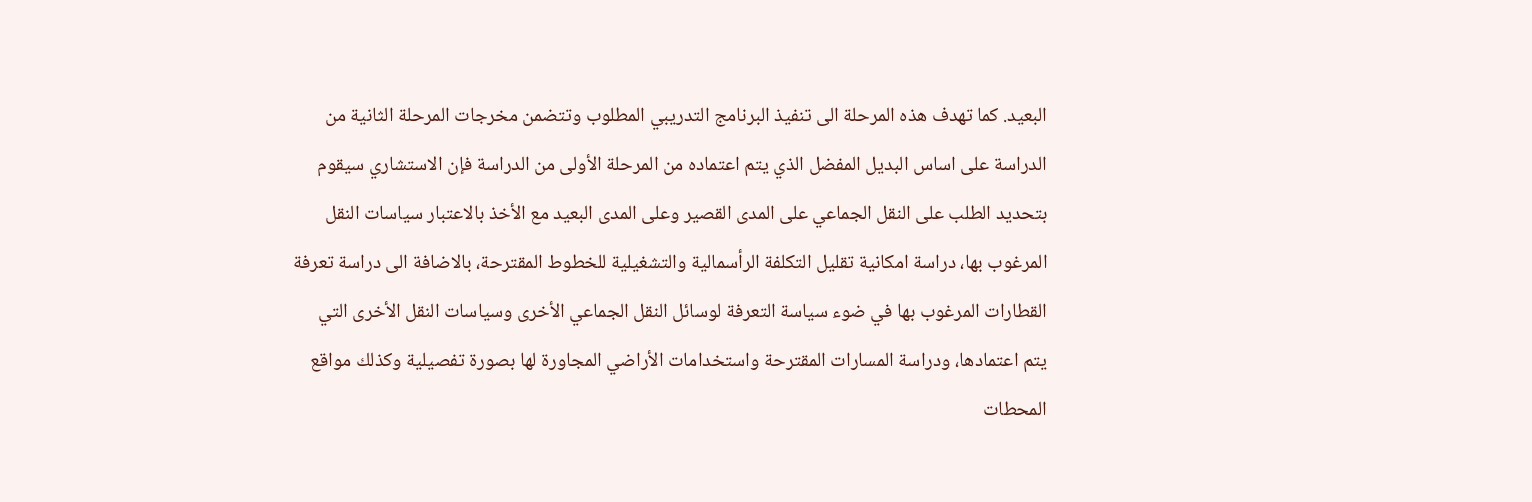البعيد. كما تهدف هذه المرحلة الى تنفيذ البرنامج التدريبي المطلوب وتتضمن مخرجات المرحلة الثانية من الدراسة على اساس البديل المفضل الذي يتم اعتماده من المرحلة الأولى من الدراسة فإن الاستشاري سيقوم بتحديد الطلب على النقل الجماعي على المدى القصير وعلى المدى البعيد مع الأخذ بالاعتبار سياسات النقل المرغوب بها، دراسة امكانية تقليل التكلفة الرأسمالية والتشغيلية للخطوط المقترحة، بالاضافة الى دراسة تعرفة القطارات المرغوب بها في ضوء سياسة التعرفة لوسائل النقل الجماعي الأخرى وسياسات النقل الأخرى التي يتم اعتمادها، ودراسة المسارات المقترحة واستخدامات الأراضي المجاورة لها بصورة تفصيلية وكذلك مواقع المحطات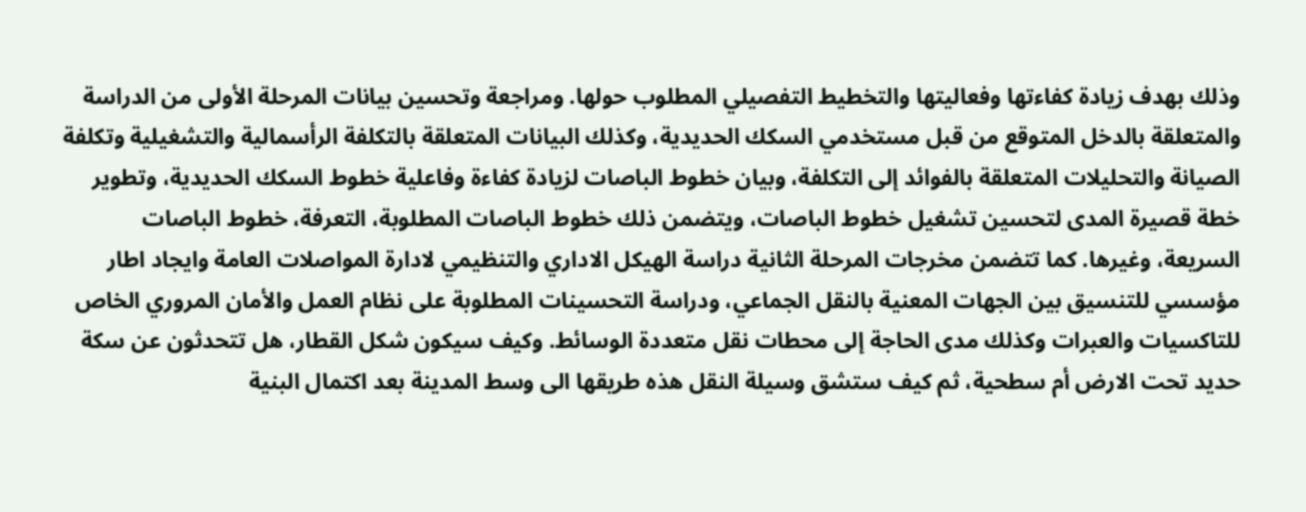وذلك بهدف زيادة كفاءتها وفعاليتها والتخطيط التفصيلي المطلوب حولها. ومراجعة وتحسين بيانات المرحلة الأولى من الدراسة والمتعلقة بالدخل المتوقع من قبل مستخدمي السكك الحديدية، وكذلك البيانات المتعلقة بالتكلفة الرأسمالية والتشغيلية وتكلفة الصيانة والتحليلات المتعلقة بالفوائد إلى التكلفة، وبيان خطوط الباصات لزيادة كفاءة وفاعلية خطوط السكك الحديدية، وتطوير خطة قصيرة المدى لتحسين تشغيل خطوط الباصات، ويتضمن ذلك خطوط الباصات المطلوبة، التعرفة، خطوط الباصات السريعة، وغيرها. كما تتضمن مخرجات المرحلة الثانية دراسة الهيكل الاداري والتنظيمي لادارة المواصلات العامة وايجاد اطار مؤسسي للتنسيق بين الجهات المعنية بالنقل الجماعي، ودراسة التحسينات المطلوبة على نظام العمل والأمان المروري الخاص للتاكسيات والعبرات وكذلك مدى الحاجة إلى محطات نقل متعددة الوسائط. وكيف سيكون شكل القطار، هل تتحدثون عن سكة حديد تحت الارض أم سطحية، ثم كيف ستشق وسيلة النقل هذه طريقها الى وسط المدينة بعد اكتمال البنية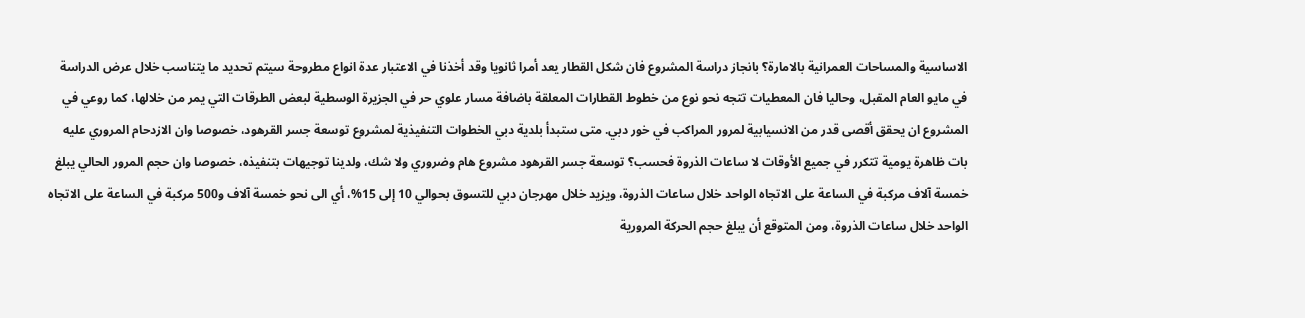الاساسية والمساحات العمرانية بالامارة؟ بانجاز دراسة المشروع فان شكل القطار يعد أمرا ثانويا وقد أخذنا في الاعتبار عدة انواع مطروحة سيتم تحديد ما يتناسب خلال عرض الدراسة في مايو العام المقبل، وحاليا فان المعطيات تتجه نحو نوع من خطوط القطارات المعلقة باضافة مسار علوي حر في الجزيرة الوسطية لبعض الطرقات التي يمر من خلالها، كما روعي في المشروع ان يحقق أقصى قدر من الانسيابية لمرور المراكب في خور دبي. متى ستبدأ بلدية دبي الخطوات التنفيذية لمشروع توسعة جسر القرهود، خصوصا وان الازدحام المروري عليه بات ظاهرة يومية تتكرر في جميع الأوقات لا ساعات الذروة فحسب؟ توسعة جسر القرهود مشروع هام وضروري ولا شك، ولدينا توجيهات بتنفيذه، خصوصا وان حجم المرور الحالي يبلغ خمسة آلاف مركبة في الساعة على الاتجاه الواحد خلال ساعات الذروة، ويزيد خلال مهرجان دبي للتسوق بحوالي 10 إلى 15%، أي الى نحو خمسة آلاف و500 مركبة في الساعة على الاتجاه الواحد خلال ساعات الذروة، ومن المتوقع أن يبلغ حجم الحركة المرورية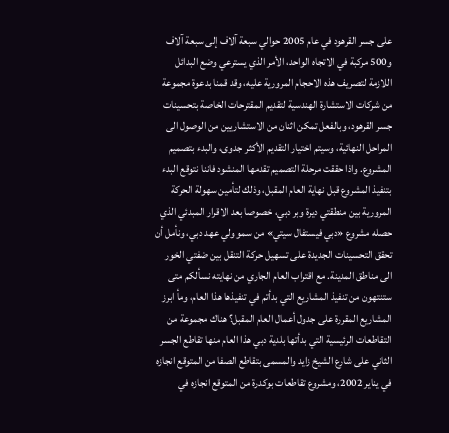على جسر القرهود في عام 2005 حوالي سبعة آلاف إلى سبعة آلاف و500 مركبة في الاتجاه الواحد، الأمر الذي يسترعي وضع البدائل اللازمة لتصريف هذه الاحجام المرورية عليه، وقد قمنا بدعوة مجموعة من شركات الاستشارة الهندسية لتقديم المقترحات الخاصة بتحسينات جسر القرهود، وبالفعل تمكن اثنان من الاستشاريين من الوصول الى المراحل النهائية، وسيتم اختيار التقديم الأكثر جدوى، والبدء بتصميم المشروع. واذا حققت مرحلة التصميم تقدمها المنشود فاننا نتوقع البدء بتنفيذ المشروع قبل نهاية العام المقبل، وذلك لتأمين سهولة الحركة المرورية بين منطقتي ديرة وبر دبي، خصوصا بعد الاقرار المبدئي الذي حصله مشروع «دبي فيستفال سيتي» من سمو ولي عهد دبي، ونأمل أن تحقق التحسينات الجديدة على تسهيل حركة التنقل بين ضفتي الخور الى مناطق المدينة. مع اقتراب العام الجاري من نهايته نسألكم متى ستنتهون من تنفيذ المشاريع التي بدأتم في تنفيذها هذا العام، ومأ ابرز المشاريع المقررة على جدول أعمال العام المقبل؟ هناك مجموعة من التقاطعات الرئيسية التي بدأتها بلدية دبي هذا العام منها تقاطع الجسر الثاني على شارع الشيخ زايد والمسمى بتقاطع الصفا من المتوقع انجازه في يناير 2002، ومشروع تقاطعات بوكدرة من المتوقع انجازه في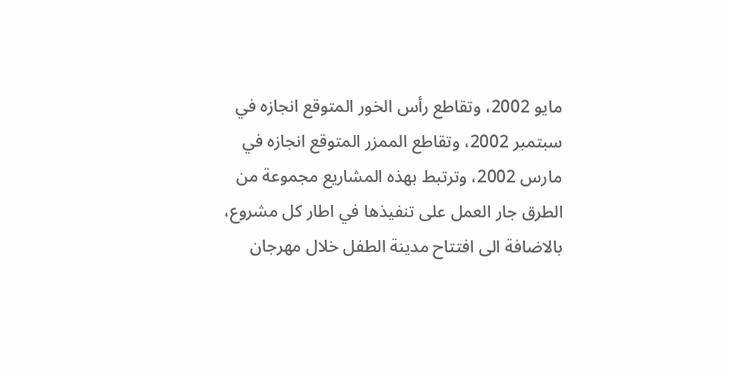مايو 2002، وتقاطع رأس الخور المتوقع انجازه في سبتمبر 2002، وتقاطع الممزر المتوقع انجازه في مارس 2002، وترتبط بهذه المشاريع مجموعة من الطرق جار العمل على تنفيذها في اطار كل مشروع، بالاضافة الى افتتاح مدينة الطفل خلال مهرجان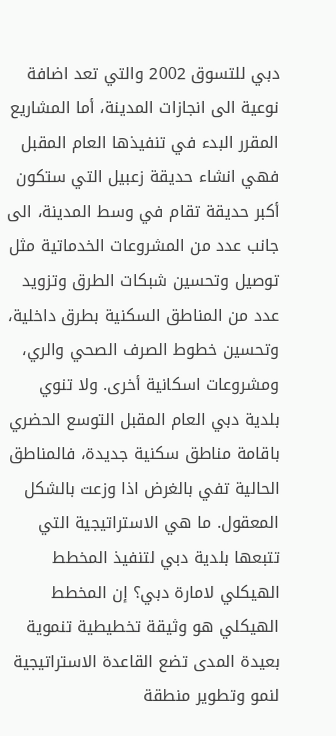دبي للتسوق 2002 والتي تعد اضافة نوعية الى انجازات المدينة، أما المشاريع المقرر البدء في تنفيذها العام المقبل فهي انشاء حديقة زعبيل التي ستكون أكبر حديقة تقام في وسط المدينة، الى جانب عدد من المشروعات الخدماتية مثل توصيل وتحسين شبكات الطرق وتزويد عدد من المناطق السكنية بطرق داخلية، وتحسين خطوط الصرف الصحي والري، ومشروعات اسكانية أخرى. ولا تنوي بلدية دبي العام المقبل التوسع الحضري باقامة مناطق سكنية جديدة، فالمناطق الحالية تفي بالغرض اذا وزعت بالشكل المعقول. ما هي الاستراتيجية التي تتبعها بلدية دبي لتنفيذ المخطط الهيكلي لامارة دبي؟ إن المخطط الهيكلي هو وثيقة تخطيطية تنموية بعيدة المدى تضع القاعدة الاستراتيجية لنمو وتطوير منطقة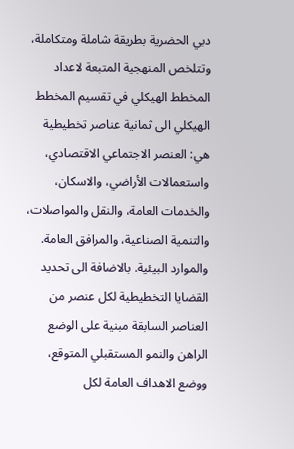دبي الحضرية بطريقة شاملة ومتكاملة، وتتلخص المنهجية المتبعة لاعداد المخطط الهيكلي في تقسيم المخطط الهيكلي الى ثمانية عناصر تخطيطية هي: العنصر الاجتماعي الاقتصادي، واستعمالات الأراضي، والاسكان، والخدمات العامة، والنقل والمواصلات، والتنمية الصناعية، والمرافق العامة. والموارد البيئية. بالاضافة الى تحديد القضايا التخطيطية لكل عنصر من العناصر السابقة مبنية على الوضع الراهن والنمو المستقبلي المتوقع، ووضع الاهداف العامة لكل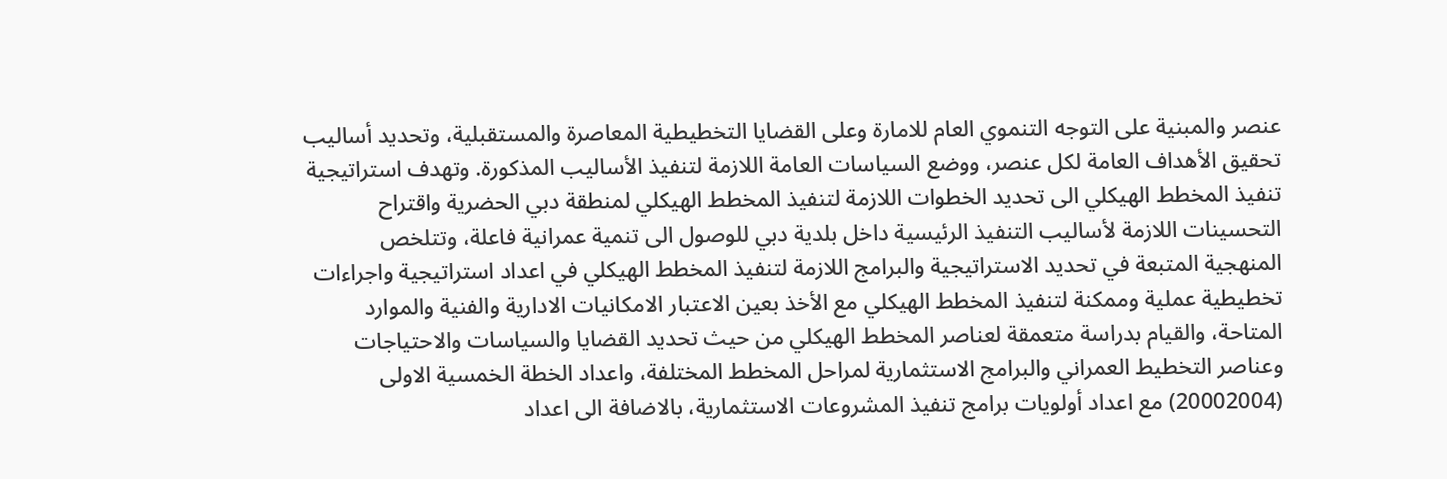عنصر والمبنية على التوجه التنموي العام للامارة وعلى القضايا التخطيطية المعاصرة والمستقبلية، وتحديد أساليب تحقيق الأهداف العامة لكل عنصر، ووضع السياسات العامة اللازمة لتنفيذ الأساليب المذكورة. وتهدف استراتيجية تنفيذ المخطط الهيكلي الى تحديد الخطوات اللازمة لتنفيذ المخطط الهيكلي لمنطقة دبي الحضرية واقتراح التحسينات اللازمة لأساليب التنفيذ الرئيسية داخل بلدية دبي للوصول الى تنمية عمرانية فاعلة، وتتلخص المنهجية المتبعة في تحديد الاستراتيجية والبرامج اللازمة لتنفيذ المخطط الهيكلي في اعداد استراتيجية واجراءات تخطيطية عملية وممكنة لتنفيذ المخطط الهيكلي مع الأخذ بعين الاعتبار الامكانيات الادارية والفنية والموارد المتاحة، والقيام بدراسة متعمقة لعناصر المخطط الهيكلي من حيث تحديد القضايا والسياسات والاحتياجات وعناصر التخطيط العمراني والبرامج الاستثمارية لمراحل المخطط المختلفة، واعداد الخطة الخمسية الاولى (20002004) مع اعداد أولويات برامج تنفيذ المشروعات الاستثمارية، بالاضافة الى اعداد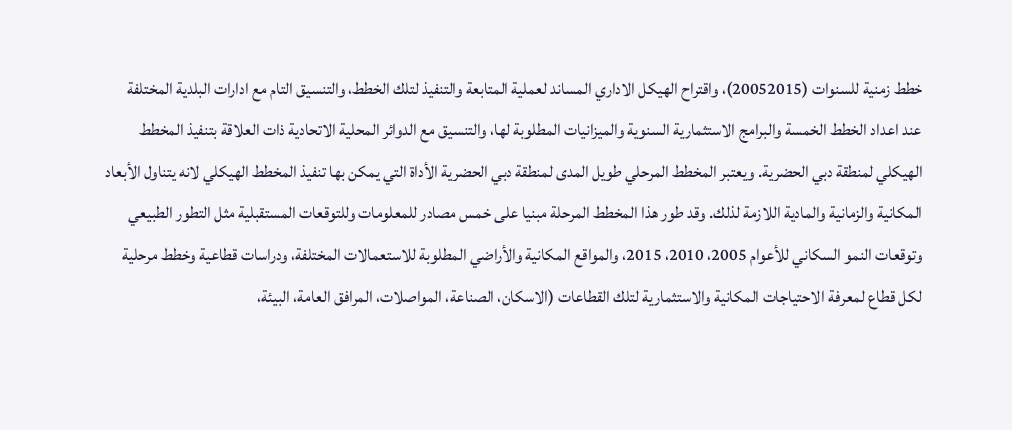خطط زمنية للسنوات (20052015)، واقتراح الهيكل الاداري المساند لعملية المتابعة والتنفيذ لتلك الخطط، والتنسيق التام مع ادارات البلدية المختلفة عند اعداد الخطط الخمسة والبرامج الاستثمارية السنوية والميزانيات المطلوبة لها، والتنسيق مع الدوائر المحلية الاتحادية ذات العلاقة بتنفيذ المخطط الهيكلي لمنطقة دبي الحضرية. ويعتبر المخطط المرحلي طويل المدى لمنطقة دبي الحضرية الأداة التي يمكن بها تنفيذ المخطط الهيكلي لانه يتناول الأبعاد المكانية والزمانية والمادية اللازمة لذلك. وقد طور هذا المخطط المرحلة مبنيا على خمس مصادر للمعلومات وللتوقعات المستقبلية مثل التطور الطبيعي وتوقعات النمو السكاني للأعوام 2005، 2010، 2015، والمواقع المكانية والأراضي المطلوبة للاستعمالات المختلفة، ودراسات قطاعية وخطط مرحلية لكل قطاع لمعرفة الاحتياجات المكانية والاستثمارية لتلك القطاعات (الاسكان، الصناعة، المواصلات، المرافق العامة، البيئة،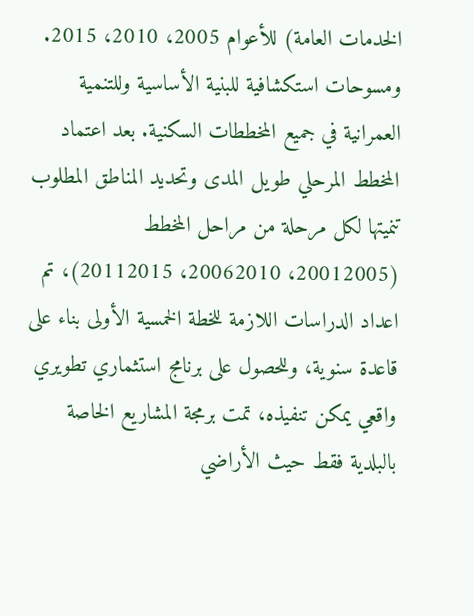الخدمات العامة) للأعوام 2005، 2010، 2015. ومسوحات استكشافية للبنية الأساسية وللتنمية العمرانية في جميع المخططات السكنية. بعد اعتماد المخطط المرحلي طويل المدى وتحديد المناطق المطلوب تنميتها لكل مرحلة من مراحل المخطط (20012005، 20062010، 20112015)، تم اعداد الدراسات اللازمة للخطة الخمسية الأولى بناء على قاعدة سنوية، وللحصول على برنامج استثماري تطويري واقعي يمكن تنفيذه، تمت برمجة المشاريع الخاصة بالبلدية فقط حيث الأراضي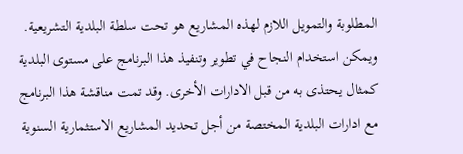المطلوبة والتمويل اللازم لهذه المشاريع هو تحت سلطة البلدية التشريعية. ويمكن استخدام النجاح في تطوير وتنفيذ هذا البرنامج على مستوى البلدية كمثال يحتذى به من قبل الادارات الأخرى. وقد تمت مناقشة هذا البرنامج مع ادارات البلدية المختصة من أجل تحديد المشاريع الاستثمارية السنوية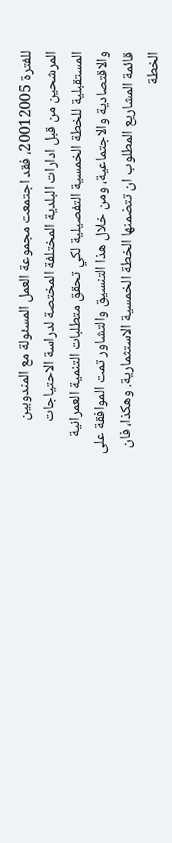للفترة 20012005، فقد اجتمعت مجموعة العمل المسئولة مع المندوبين المرشحين من قبل ادارات البلدية المختلفة المختصة لدراسة الاحتياجات المستقبلية للخطة الخمسية التفصيلية لكي تحقق متطلبات التنمية العمرانية والاقتصادية والاجتماعية، ومن خلال هذا التنسيق والتشاور تمت الموافقة على قائمة المشاريع المطلوب ان تتضمنها الخطة الخمسية الاستثمارية. وهكذا، فان الخطة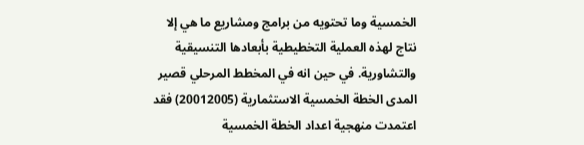الخمسية وما تحتويه من برامج ومشاريع ما هي إلا نتاج لهذه العملية التخطيطية بأبعادها التنسيقية والتشاورية. في حين انه في المخطط المرحلي قصير المدى الخطة الخمسية الاستثمارية (20012005) فقد اعتمدت منهجية اعداد الخطة الخمسية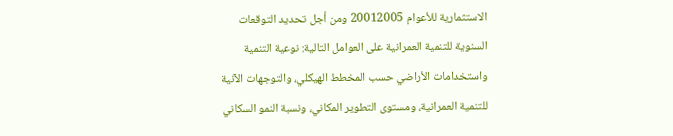الاستثمارية للأعوام 20012005 ومن أجل تحديد التوقعات السنوية للتنمية العمرانية على العوامل التالية: نوعية التنمية واستخدامات الأراضي حسب المخطط الهيكلي، والتوجهات الآنية للتنمية العمرانية، ومستوى التطوير المكاني، ونسبة النمو السكاني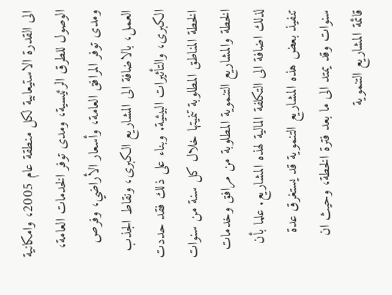الى القدرة الاستيعابية لكل منطقة عام 2005، وامكانية الوصول للطرق الرئيسية، ومدى توفر الخدمات العامة، ومدى توفر المرافق العامة، وأسعار الأراضي، وفرص العمل، بالاضافة الى المشاريع الكبرى، ونقاط الجذب الكبرى، والتأثيرات البيئية. وبناء على ذلك فقد حددت الخطة المناطق المطلوبة تنميتها خلال كل سنة من سنوات الخطة والمشاريع التنموية المطلوبة من مرافق وخدمات لذلك اضافة الى التكلفة المالية لهذه المشاريع. علما بأن تنفيذ بعض هذه المشاريع التنموية قد يستغرق عدة سنوات وقد يمتد الى ما بعد فترة الخطة، وحيث ان قائمة المشاريع التنموية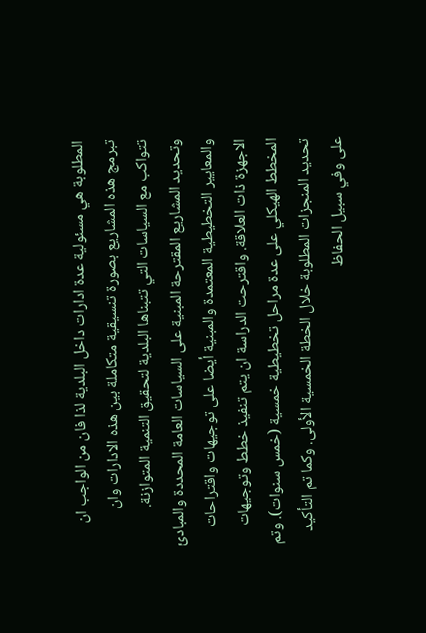المطلوبة هي مسئولية عدة ادارات داخل البلدية لذا فان من الواجب ان تبرمج هذه المشاريع بصورة تنسيقية متكاملة بين هذه الادارات وان تتواكب مع السياسات التي تتبناها البلدية لتحقيق التنمية المتوازنة. وتحديد المشاريع المقترحة المبنية على السياسات العامة المحددة والمبادئ والمعايير التخطيطية المعتمدة والمبنية أيضا على توجيهات واقتراحات الاجهزة ذات العلاقة. واقترحت الدراسة ان يتم تنفيذ خطط وتوجيهات المخطط الهيكلي على عدة مراحل تخطيطية خمسية (خمس سنوات). وتم تحديد المنجزات المطلوبة خلال الخطة الخمسية الأولى. وكما تم التأكيد على وفي سبيل الحفاظ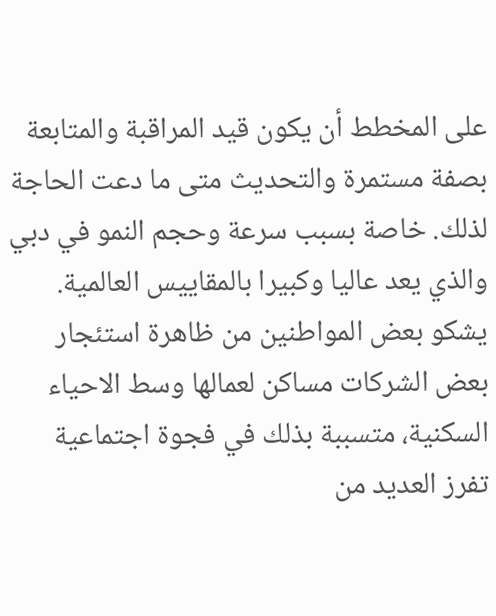على المخطط أن يكون قيد المراقبة والمتابعة بصفة مستمرة والتحديث متى ما دعت الحاجة لذلك. خاصة بسبب سرعة وحجم النمو في دبي والذي يعد عاليا وكبيرا بالمقاييس العالمية. يشكو بعض المواطنين من ظاهرة استئجار بعض الشركات مساكن لعمالها وسط الاحياء السكنية، متسببة بذلك في فجوة اجتماعية تفرز العديد من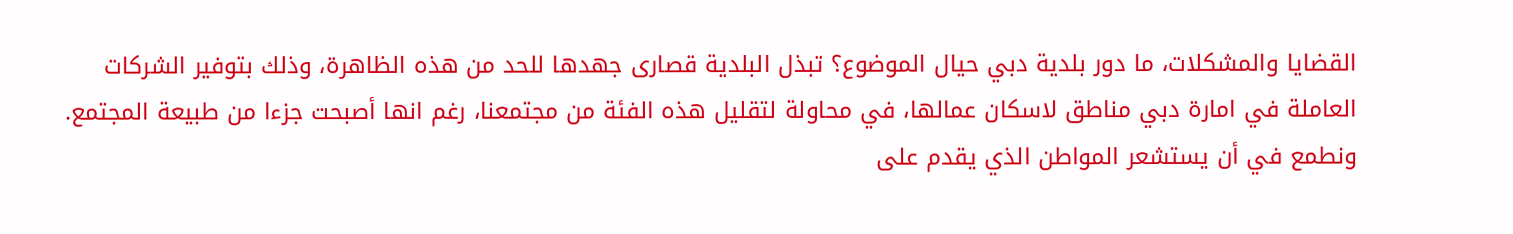القضايا والمشكلات، ما دور بلدية دبي حيال الموضوع؟ تبذل البلدية قصارى جهدها للحد من هذه الظاهرة، وذلك بتوفير الشركات العاملة في امارة دبي مناطق لاسكان عمالها، في محاولة لتقليل هذه الفئة من مجتمعنا، رغم انها أصبحت جزءا من طبيعة المجتمع. ونطمع في أن يستشعر المواطن الذي يقدم على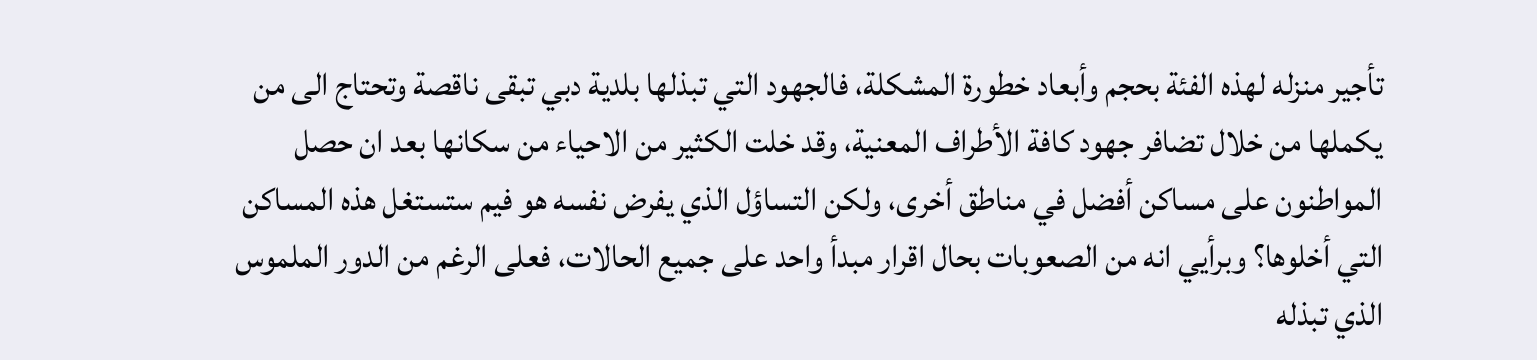تأجير منزله لهذه الفئة بحجم وأبعاد خطورة المشكلة، فالجهود التي تبذلها بلدية دبي تبقى ناقصة وتحتاج الى من يكملها من خلال تضافر جهود كافة الأطراف المعنية، وقد خلت الكثير من الاحياء من سكانها بعد ان حصل المواطنون على مساكن أفضل في مناطق أخرى، ولكن التساؤل الذي يفرض نفسه هو فيم ستستغل هذه المساكن التي أخلوها؟ وبرأيي انه من الصعوبات بحال اقرار مبدأ واحد على جميع الحالات، فعلى الرغم من الدور الملموس الذي تبذله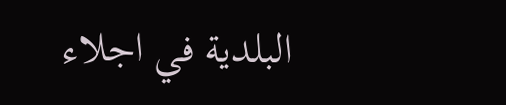البلدية في اجلاء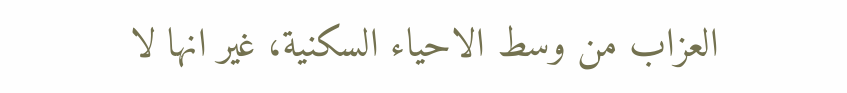العزاب من وسط الاحياء السكنية، غير انها لا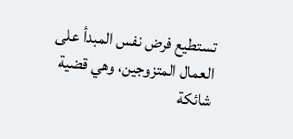تستطيع فرض نفس المبدأ على العمال المتزوجين، وهي قضية شائكة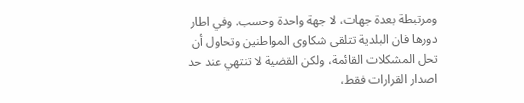ومرتبطة بعدة جهات، لا جهة واحدة وحسب. وفي اطار دورها فان البلدية تتلقى شكاوى المواطنين وتحاول أن تحل المشكلات القائمة، ولكن القضية لا تنتهي عند حد اصدار القرارات فقط،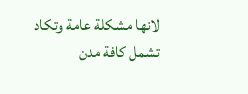لانها مشكلة عامة وتكاد تشمل كافة مدن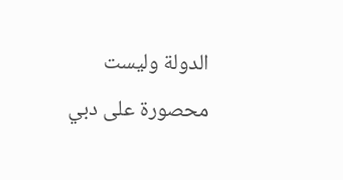الدولة وليست محصورة على دبي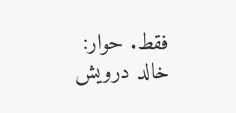فقط. حوار: خالد درويش